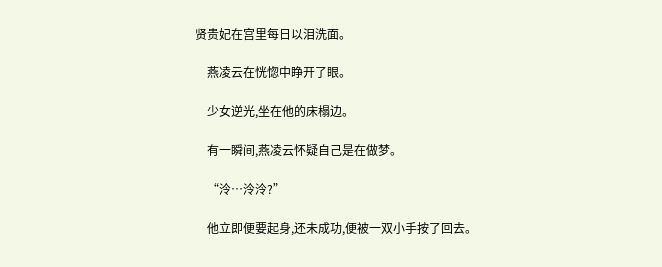贤贵妃在宫里每日以泪洗面。

    燕凌云在恍惚中睁开了眼。

    少女逆光,坐在他的床榻边。

    有一瞬间,燕凌云怀疑自己是在做梦。

    “泠…泠泠?”

    他立即便要起身,还未成功,便被一双小手按了回去。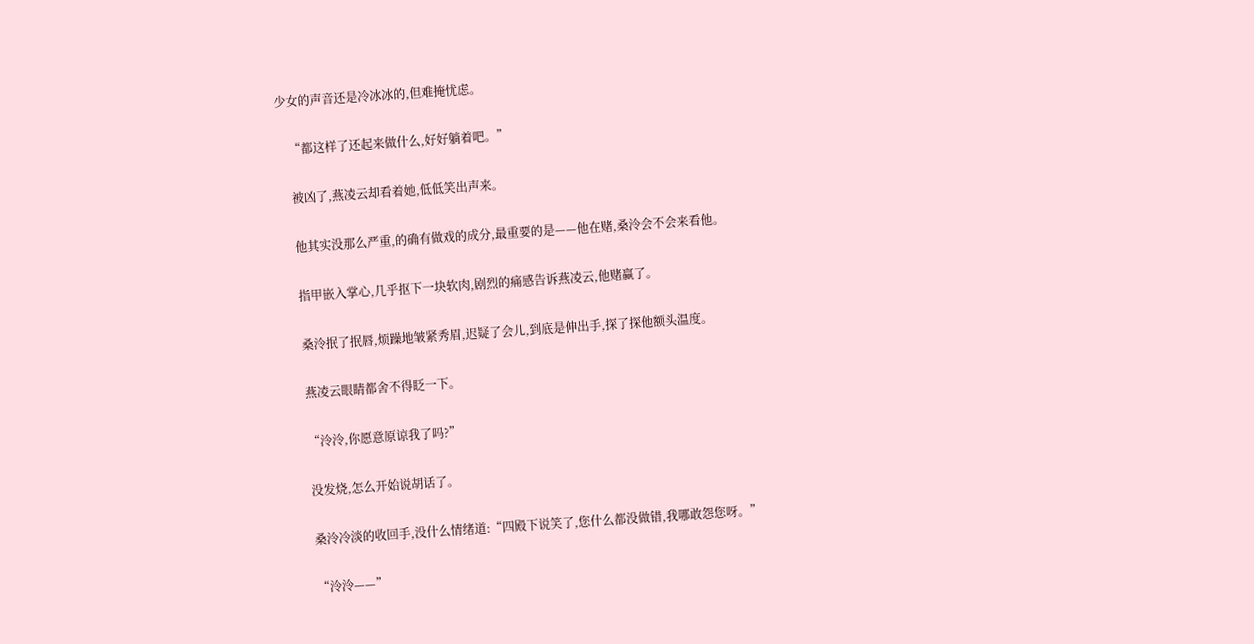少女的声音还是冷冰冰的,但难掩忧虑。

    “都这样了还起来做什么,好好躺着吧。”

    被凶了,燕凌云却看着她,低低笑出声来。

    他其实没那么严重,的确有做戏的成分,最重要的是——他在赌,桑泠会不会来看他。

    指甲嵌入掌心,几乎抠下一块软肉,剧烈的痛感告诉燕凌云,他赌赢了。

    桑泠抿了抿唇,烦躁地皱紧秀眉,迟疑了会儿,到底是伸出手,探了探他额头温度。

    燕凌云眼睛都舍不得眨一下。

    “泠泠,你愿意原谅我了吗?”

    没发烧,怎么开始说胡话了。

    桑泠冷淡的收回手,没什么情绪道:“四殿下说笑了,您什么都没做错,我哪敢怨您呀。”

    “泠泠——”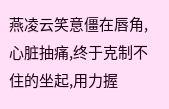燕凌云笑意僵在唇角,心脏抽痛,终于克制不住的坐起,用力握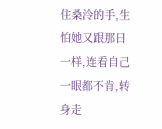住桑泠的手,生怕她又跟那日一样,连看自己一眼都不肯,转身走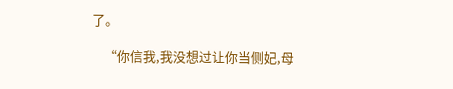了。

    “你信我,我没想过让你当侧妃,母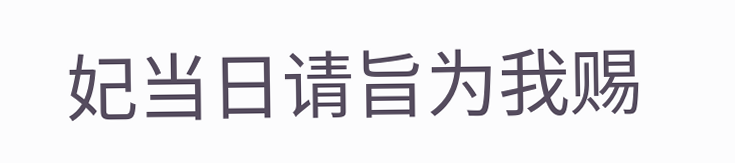妃当日请旨为我赐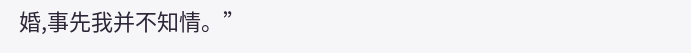婚,事先我并不知情。”